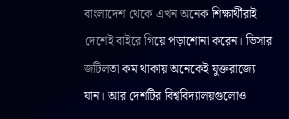বাংলাদেশ থেকে এখন অনেক শিক্ষার্থীরাই দেশেই বাইরে গিয়ে পড়াশোনা করেন। ভিসার জটিলতা কম থাকায় অনেকেই যুক্তরাজ্যে যান। আর দেশটির বিশ্ববিদ্যালয়গুলোও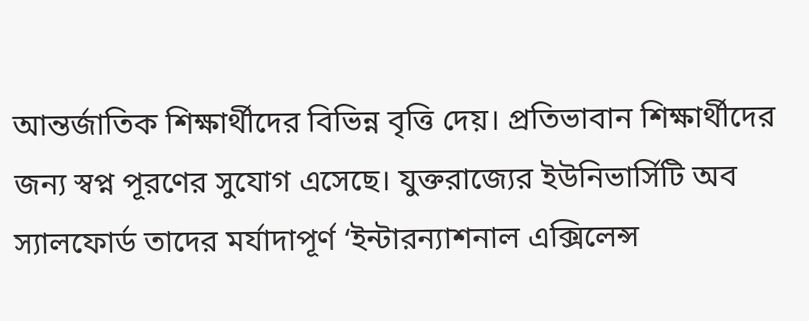আন্তর্জাতিক শিক্ষার্থীদের বিভিন্ন বৃত্তি দেয়। প্রতিভাবান শিক্ষার্থীদের জন্য স্বপ্ন পূরণের সুযোগ এসেছে। যুক্তরাজ্যের ইউনিভার্সিটি অব স্যালফোর্ড তাদের মর্যাদাপূর্ণ ‘ইন্টারন্যাশনাল এক্সিলেন্স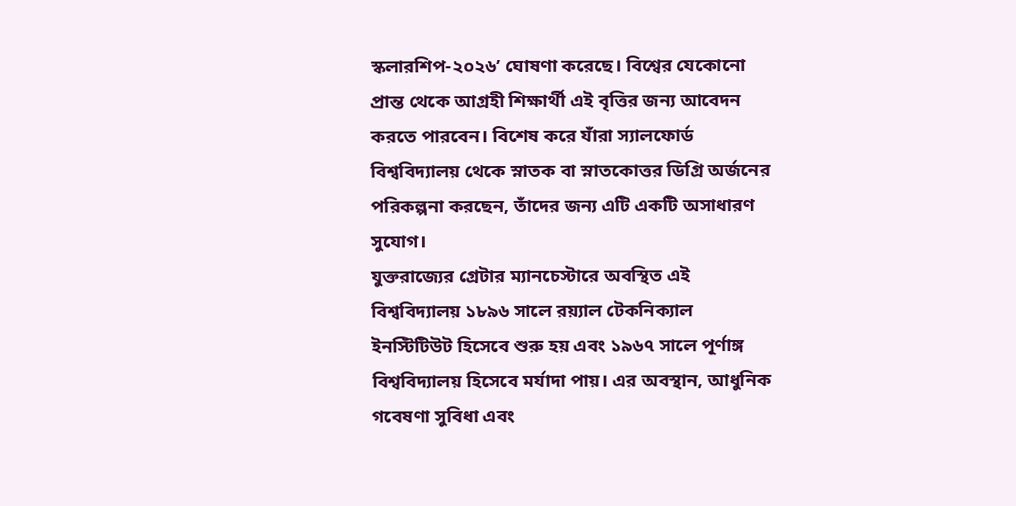স্কলারশিপ-২০২৬’ ঘোষণা করেছে। বিশ্বের যেকোনো প্রান্ত থেকে আগ্রহী শিক্ষার্থী এই বৃত্তির জন্য আবেদন করতে পারবেন। বিশেষ করে যাঁরা স্যালফোর্ড বিশ্ববিদ্যালয় থেকে স্নাতক বা স্নাতকোত্তর ডিগ্রি অর্জনের পরিকল্পনা করছেন, তাঁদের জন্য এটি একটি অসাধারণ সুযোগ।
যুক্তরাজ্যের গ্রেটার ম্যানচেস্টারে অবস্থিত এই বিশ্ববিদ্যালয় ১৮৯৬ সালে রয়্যাল টেকনিক্যাল ইনস্টিটিউট হিসেবে শুরু হয় এবং ১৯৬৭ সালে পূর্ণাঙ্গ বিশ্ববিদ্যালয় হিসেবে মর্যাদা পায়। এর অবস্থান, আধুনিক গবেষণা সুবিধা এবং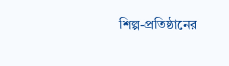শিল্প-প্রতিষ্ঠানের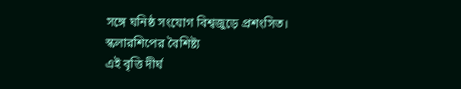সঙ্গে ঘনিষ্ঠ সংযোগ বিশ্বজুড়ে প্রশংসিত।
স্কলারশিপের বৈশিষ্ট্য
এই বৃত্তি দীর্ঘ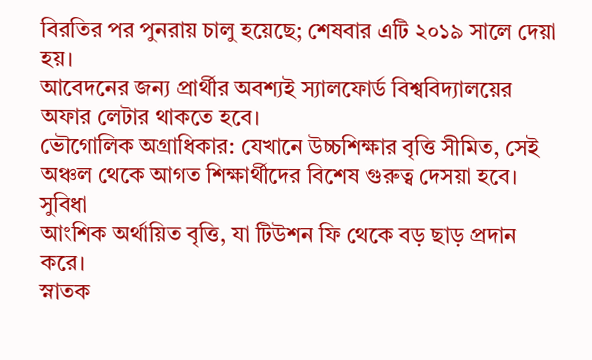বিরতির পর পুনরায় চালু হয়েছে; শেষবার এটি ২০১৯ সালে দেয়া হয়।
আবেদনের জন্য প্রার্থীর অবশ্যই স্যালফোর্ড বিশ্ববিদ্যালয়ের অফার লেটার থাকতে হবে।
ভৌগোলিক অগ্রাধিকার: যেখানে উচ্চশিক্ষার বৃত্তি সীমিত, সেই অঞ্চল থেকে আগত শিক্ষার্থীদের বিশেষ গুরুত্ব দেসয়া হবে।
সুবিধা
আংশিক অর্থায়িত বৃত্তি, যা টিউশন ফি থেকে বড় ছাড় প্রদান করে।
স্নাতক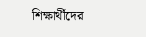শিক্ষার্থীদের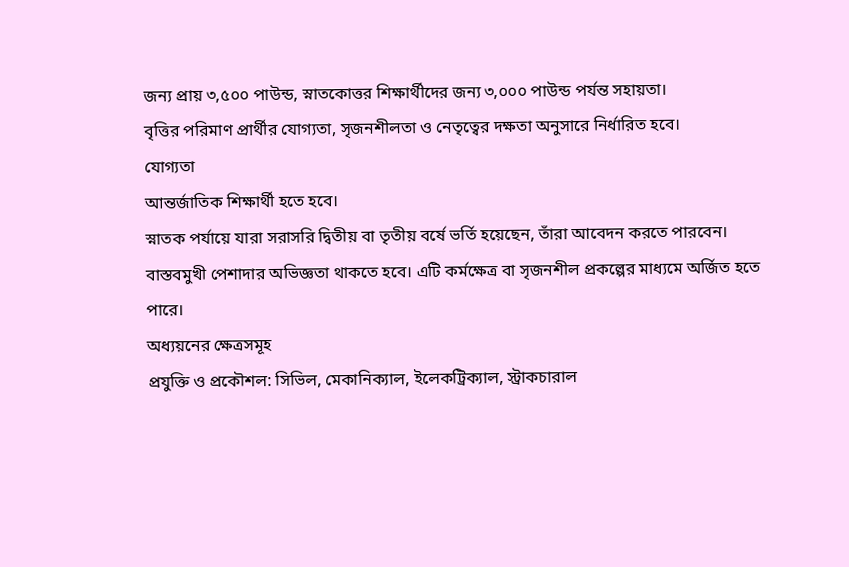জন্য প্রায় ৩,৫০০ পাউন্ড, স্নাতকোত্তর শিক্ষার্থীদের জন্য ৩,০০০ পাউন্ড পর্যন্ত সহায়তা।
বৃত্তির পরিমাণ প্রার্থীর যোগ্যতা, সৃজনশীলতা ও নেতৃত্বের দক্ষতা অনুসারে নির্ধারিত হবে।
যোগ্যতা
আন্তর্জাতিক শিক্ষার্থী হতে হবে।
স্নাতক পর্যায়ে যারা সরাসরি দ্বিতীয় বা তৃতীয় বর্ষে ভর্তি হয়েছেন, তাঁরা আবেদন করতে পারবেন।
বাস্তবমুখী পেশাদার অভিজ্ঞতা থাকতে হবে। এটি কর্মক্ষেত্র বা সৃজনশীল প্রকল্পের মাধ্যমে অর্জিত হতে পারে।
অধ্যয়নের ক্ষেত্রসমূহ
প্রযুক্তি ও প্রকৌশল: সিভিল, মেকানিক্যাল, ইলেকট্রিক্যাল, স্ট্রাকচারাল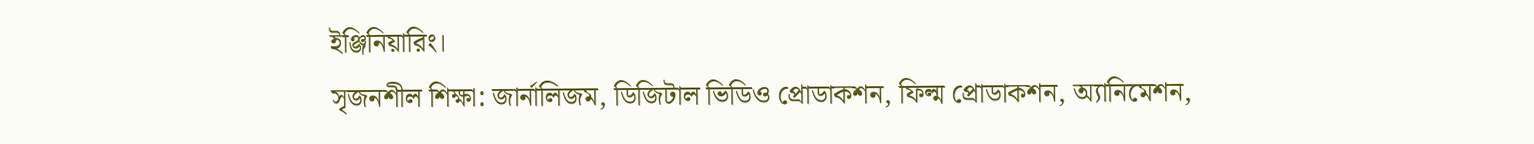ইঞ্জিনিয়ারিং।
সৃজনশীল শিক্ষা: জার্নালিজম, ডিজিটাল ভিডিও প্রোডাকশন, ফিল্ম প্রোডাকশন, অ্যানিমেশন,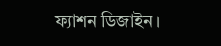ফ্যাশন ডিজাইন।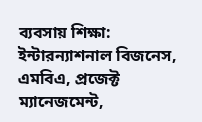ব্যবসায় শিক্ষা: ইন্টারন্যাশনাল বিজনেস, এমবিএ, প্রজেক্ট ম্যানেজমেন্ট,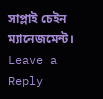সাপ্লাই চেইন ম্যানেজমেন্ট।
Leave a Reply